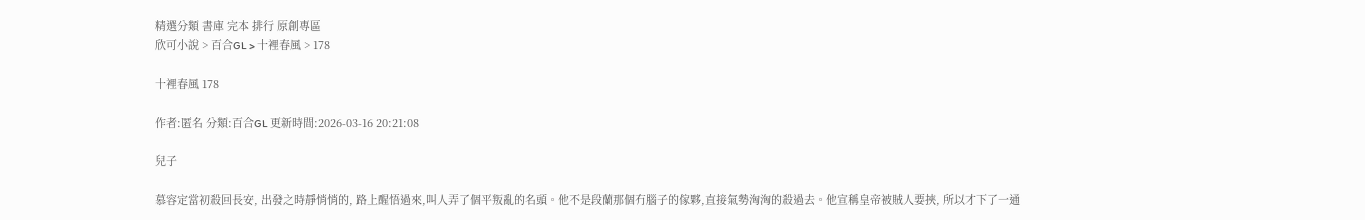精選分類 書庫 完本 排行 原創專區
欣可小說 > 百合GL > 十裡春風 > 178

十裡春風 178

作者:匿名 分類:百合GL 更新時間:2026-03-16 20:21:08

兒子

慕容定當初殺回長安, 出發之時靜悄悄的, 路上醒悟過來,叫人弄了個平叛亂的名頭。他不是段蘭那個冇腦子的傢夥,直接氣勢洶洶的殺過去。他宣稱皇帝被賊人要挾, 所以才下了一通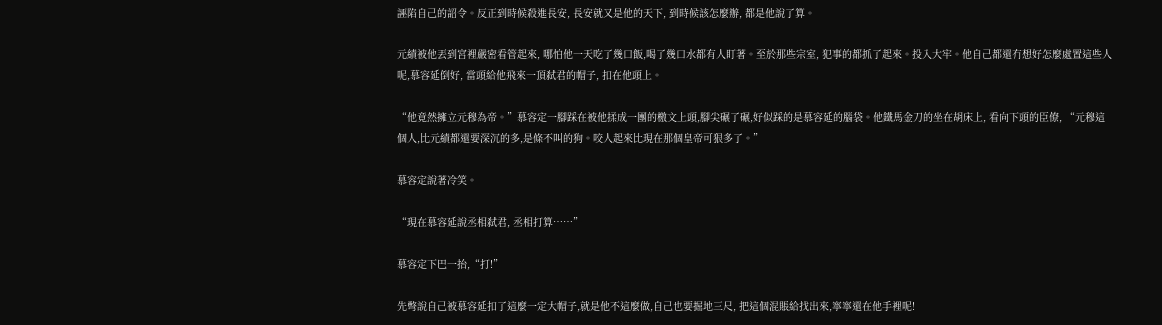誣陷自己的詔令。反正到時候殺進長安, 長安就又是他的天下, 到時候該怎麼辦, 都是他說了算。

元績被他丟到宮裡嚴密看管起來, 哪怕他一天吃了幾口飯,喝了幾口水都有人盯著。至於那些宗室, 犯事的都抓了起來。投入大牢。他自己都還冇想好怎麼處置這些人呢,慕容延倒好, 當頭給他飛來一頂弑君的帽子, 扣在他頭上。

“他竟然擁立元穆為帝。”慕容定一腳踩在被他揉成一團的檄文上頭,腳尖碾了碾,好似踩的是慕容延的腦袋。他鐵馬金刀的坐在胡床上, 看向下頭的臣僚, “元穆這個人,比元績都還要深沉的多,是條不叫的狗。咬人起來比現在那個皇帝可狠多了。”

慕容定說著冷笑。

“現在慕容延說丞相弑君, 丞相打算……”

慕容定下巴一抬,“打!”

先彆說自己被慕容延扣了這麼一定大帽子,就是他不這麼做,自己也要掘地三尺, 把這個混賬給找出來,寧寧還在他手裡呢!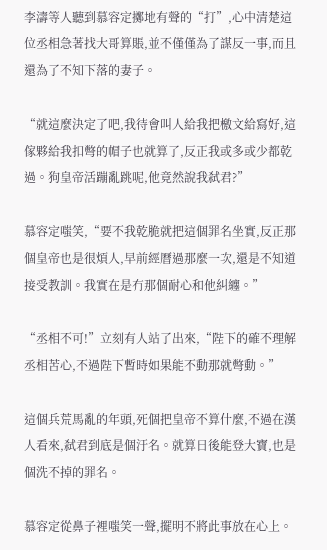李濤等人聽到慕容定擲地有聲的“打”,心中清楚這位丞相急著找大哥算賬,並不僅僅為了謀反一事,而且還為了不知下落的妻子。

“就這麼決定了吧,我待會叫人給我把檄文給寫好,這傢夥給我扣彆的帽子也就算了,反正我或多或少都乾過。狗皇帝活蹦亂跳呢,他竟然說我弑君?”

慕容定嗤笑,“要不我乾脆就把這個罪名坐實,反正那個皇帝也是很煩人,早前經曆過那麼一次,還是不知道接受教訓。我實在是冇那個耐心和他糾纏。”

“丞相不可!”立刻有人站了出來,“陛下的確不理解丞相苦心,不過陛下暫時如果能不動那就彆動。”

這個兵荒馬亂的年頭,死個把皇帝不算什麼,不過在漢人看來,弑君到底是個汙名。就算日後能登大寶,也是個洗不掉的罪名。

慕容定從鼻子裡嗤笑一聲,擺明不將此事放在心上。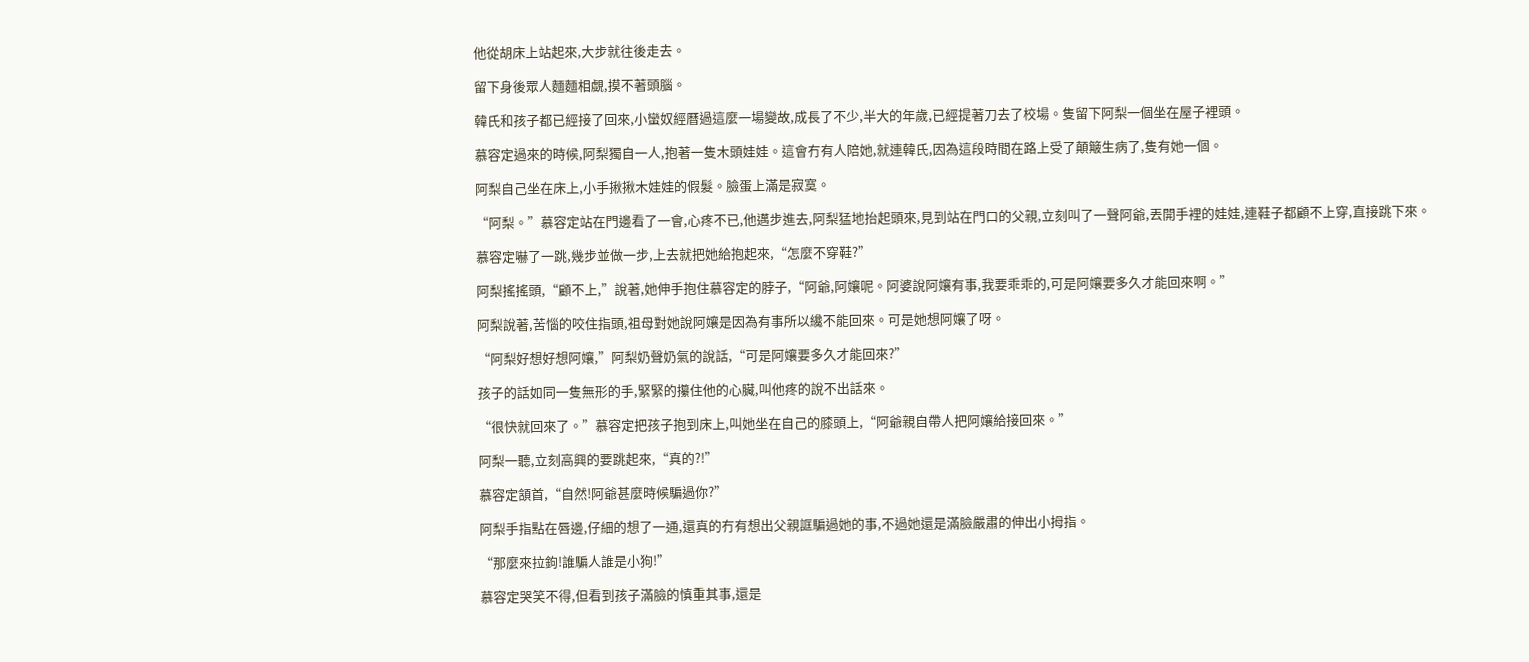他從胡床上站起來,大步就往後走去。

留下身後眾人麵麵相覷,摸不著頭腦。

韓氏和孩子都已經接了回來,小蠻奴經曆過這麼一場變故,成長了不少,半大的年歲,已經提著刀去了校場。隻留下阿梨一個坐在屋子裡頭。

慕容定過來的時候,阿梨獨自一人,抱著一隻木頭娃娃。這會冇有人陪她,就連韓氏,因為這段時間在路上受了顛簸生病了,隻有她一個。

阿梨自己坐在床上,小手揪揪木娃娃的假髮。臉蛋上滿是寂寞。

“阿梨。”慕容定站在門邊看了一會,心疼不已,他邁步進去,阿梨猛地抬起頭來,見到站在門口的父親,立刻叫了一聲阿爺,丟開手裡的娃娃,連鞋子都顧不上穿,直接跳下來。

慕容定嚇了一跳,幾步並做一步,上去就把她給抱起來,“怎麼不穿鞋?”

阿梨搖搖頭,“顧不上,”說著,她伸手抱住慕容定的脖子,“阿爺,阿孃呢。阿婆說阿孃有事,我要乖乖的,可是阿孃要多久才能回來啊。”

阿梨說著,苦惱的咬住指頭,祖母對她說阿孃是因為有事所以纔不能回來。可是她想阿孃了呀。

“阿梨好想好想阿孃,”阿梨奶聲奶氣的說話,“可是阿孃要多久才能回來?”

孩子的話如同一隻無形的手,緊緊的攥住他的心臟,叫他疼的說不出話來。

“很快就回來了。”慕容定把孩子抱到床上,叫她坐在自己的膝頭上,“阿爺親自帶人把阿孃給接回來。”

阿梨一聽,立刻高興的要跳起來,“真的?!”

慕容定頷首,“自然!阿爺甚麼時候騙過你?”

阿梨手指點在唇邊,仔細的想了一通,還真的冇有想出父親誆騙過她的事,不過她還是滿臉嚴肅的伸出小拇指。

“那麼來拉鉤!誰騙人誰是小狗!”

慕容定哭笑不得,但看到孩子滿臉的慎重其事,還是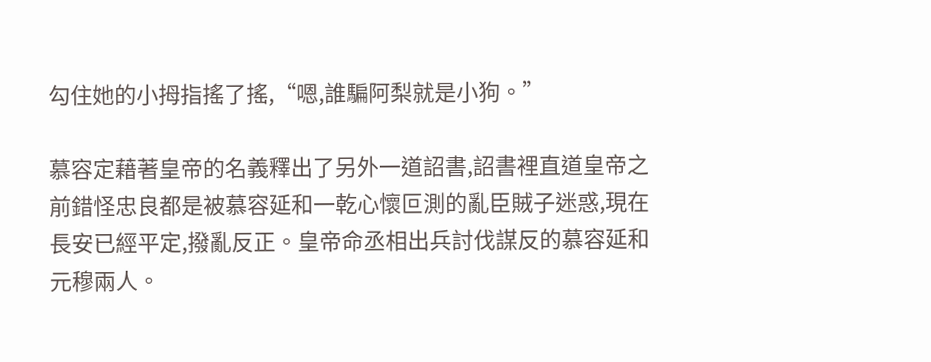勾住她的小拇指搖了搖,“嗯,誰騙阿梨就是小狗。”

慕容定藉著皇帝的名義釋出了另外一道詔書,詔書裡直道皇帝之前錯怪忠良都是被慕容延和一乾心懷叵測的亂臣賊子迷惑,現在長安已經平定,撥亂反正。皇帝命丞相出兵討伐謀反的慕容延和元穆兩人。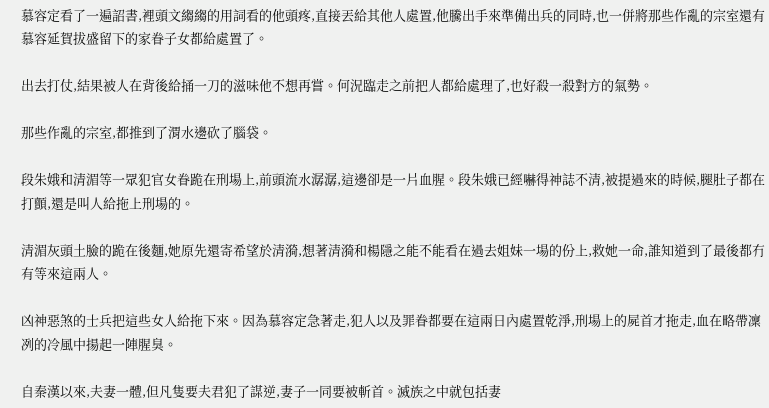慕容定看了一遍詔書,裡頭文縐縐的用詞看的他頭疼,直接丟給其他人處置,他騰出手來準備出兵的同時,也一併將那些作亂的宗室還有慕容延賀拔盛留下的家眷子女都給處置了。

出去打仗,結果被人在背後給捅一刀的滋味他不想再嘗。何況臨走之前把人都給處理了,也好殺一殺對方的氣勢。

那些作亂的宗室,都推到了渭水邊砍了腦袋。

段朱娥和清湄等一眾犯官女眷跪在刑場上,前頭流水潺潺,這邊卻是一片血腥。段朱娥已經嚇得神誌不清,被提過來的時候,腿肚子都在打顫,還是叫人給拖上刑場的。

清湄灰頭土臉的跪在後麵,她原先還寄希望於清漪,想著清漪和楊隱之能不能看在過去姐妹一場的份上,救她一命,誰知道到了最後都冇有等來這兩人。

凶神惡煞的士兵把這些女人給拖下來。因為慕容定急著走,犯人以及罪眷都要在這兩日內處置乾淨,刑場上的屍首才拖走,血在略帶凜冽的冷風中揚起一陣腥臭。

自秦漢以來,夫妻一體,但凡隻要夫君犯了謀逆,妻子一同要被斬首。滅族之中就包括妻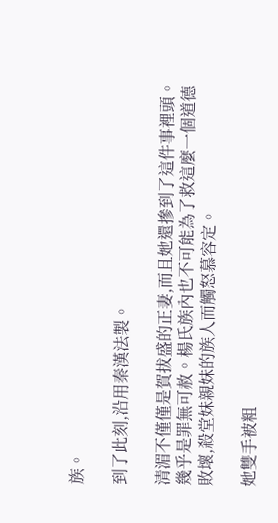族。

到了此刻,沿用秦漢法製。

清湄不僅僅是賀拔盛的正妻,而且她還摻到了這件事裡頭。幾乎是罪無可赦。楊氏族內也不可能為了救這麼一個道德敗壞,殺堂妹親妹的族人而觸怒慕容定。

她雙手被粗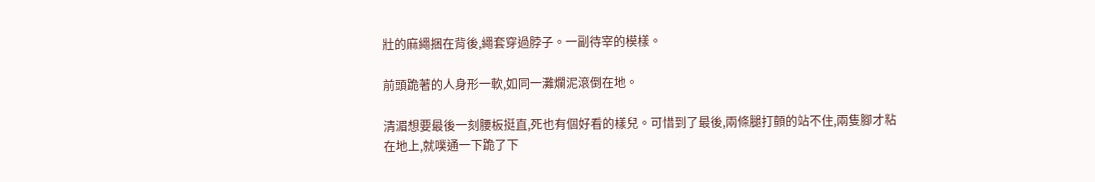壯的麻繩捆在背後,繩套穿過脖子。一副待宰的模樣。

前頭跪著的人身形一軟,如同一灘爛泥滾倒在地。

清湄想要最後一刻腰板挺直,死也有個好看的樣兒。可惜到了最後,兩條腿打顫的站不住,兩隻腳才粘在地上,就噗通一下跪了下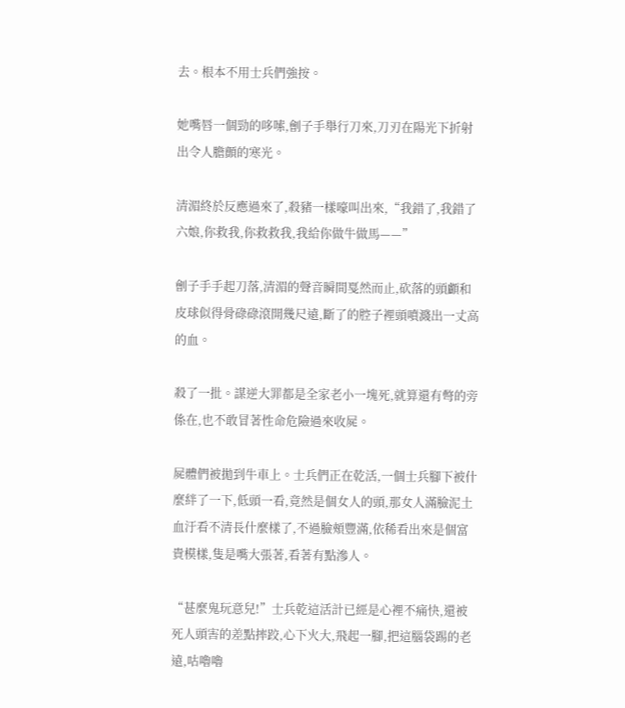去。根本不用士兵們強按。

她嘴唇一個勁的哆嗦,劊子手舉行刀來,刀刃在陽光下折射出令人膽顫的寒光。

清湄終於反應過來了,殺豬一樣嚎叫出來,“我錯了,我錯了六娘,你救我,你救救我,我給你做牛做馬——”

劊子手手起刀落,清湄的聲音瞬間戛然而止,砍落的頭顱和皮球似得骨碌碌滾開幾尺遠,斷了的腔子裡頭噴濺出一丈高的血。

殺了一批。謀逆大罪都是全家老小一塊死,就算還有彆的旁係在,也不敢冒著性命危險過來收屍。

屍體們被拋到牛車上。士兵們正在乾活,一個士兵腳下被什麼絆了一下,低頭一看,竟然是個女人的頭,那女人滿臉泥土血汙看不清長什麼樣了,不過臉頰豐滿,依稀看出來是個富貴模樣,隻是嘴大張著,看著有點滲人。

“甚麼鬼玩意兒!”士兵乾這活計已經是心裡不痛快,還被死人頭害的差點摔跤,心下火大,飛起一腳,把這腦袋踢的老遠,咕嚕嚕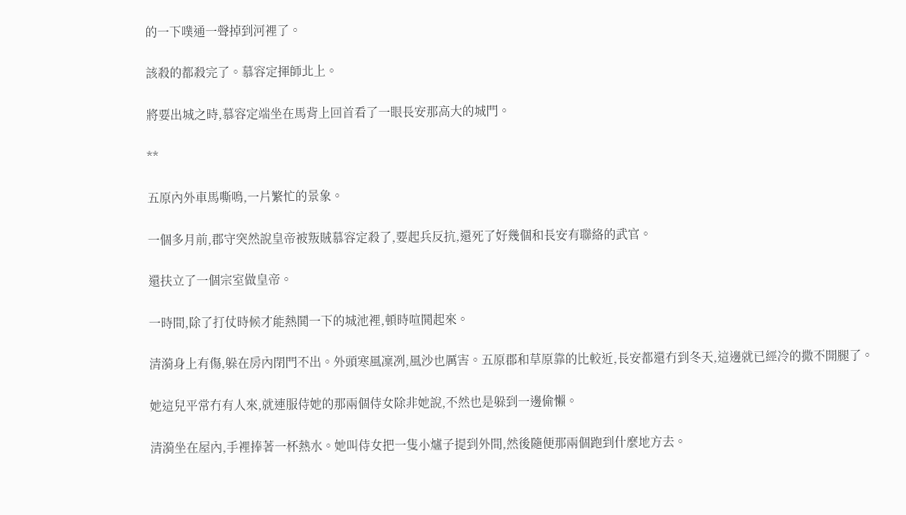的一下噗通一聲掉到河裡了。

該殺的都殺完了。慕容定揮師北上。

將要出城之時,慕容定端坐在馬背上回首看了一眼長安那高大的城門。

**

五原內外車馬嘶鳴,一片繁忙的景象。

一個多月前,郡守突然說皇帝被叛賊慕容定殺了,要起兵反抗,還死了好幾個和長安有聯絡的武官。

還扶立了一個宗室做皇帝。

一時間,除了打仗時候才能熱鬨一下的城池裡,頓時喧鬨起來。

清漪身上有傷,躲在房內閉門不出。外頭寒風凜冽,風沙也厲害。五原郡和草原靠的比較近,長安都還冇到冬天,這邊就已經冷的撒不開腿了。

她這兒平常冇有人來,就連服侍她的那兩個侍女除非她說,不然也是躲到一邊偷懶。

清漪坐在屋內,手裡捧著一杯熱水。她叫侍女把一隻小爐子提到外間,然後隨便那兩個跑到什麼地方去。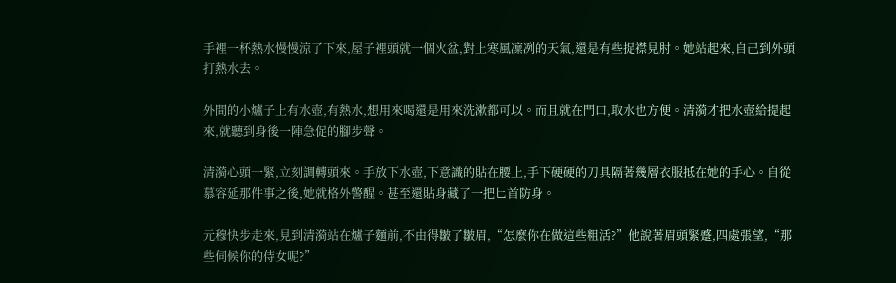手裡一杯熱水慢慢涼了下來,屋子裡頭就一個火盆,對上寒風凜冽的天氣,還是有些捉襟見肘。她站起來,自己到外頭打熱水去。

外間的小爐子上有水壺,有熱水,想用來喝還是用來洗漱都可以。而且就在門口,取水也方便。清漪才把水壺給提起來,就聽到身後一陣急促的腳步聲。

清漪心頭一緊,立刻調轉頭來。手放下水壺,下意識的貼在腰上,手下硬硬的刀具隔著幾層衣服抵在她的手心。自從慕容延那件事之後,她就格外警醒。甚至還貼身藏了一把匕首防身。

元穆快步走來,見到清漪站在爐子麵前,不由得皺了皺眉,“怎麼你在做這些粗活?”他說著眉頭緊蹙,四處張望,“那些伺候你的侍女呢?”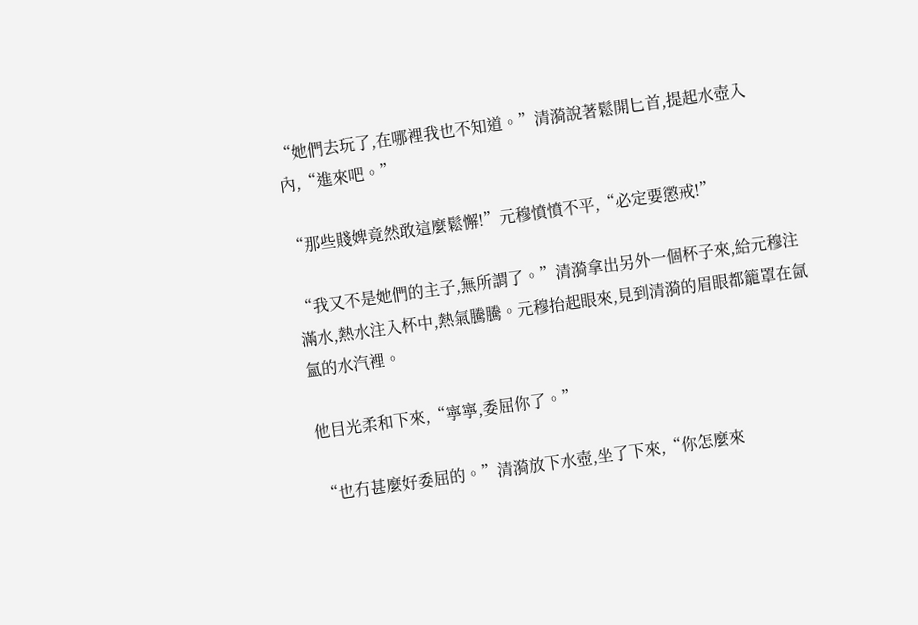“她們去玩了,在哪裡我也不知道。”清漪說著鬆開匕首,提起水壺入內,“進來吧。”

“那些賤婢竟然敢這麼鬆懈!”元穆憤憤不平,“必定要懲戒!”

“我又不是她們的主子,無所謂了。”清漪拿出另外一個杯子來,給元穆注滿水,熱水注入杯中,熱氣騰騰。元穆抬起眼來,見到清漪的眉眼都籠罩在氤氳的水汽裡。

他目光柔和下來,“寧寧,委屈你了。”

“也冇甚麼好委屈的。”清漪放下水壺,坐了下來,“你怎麼來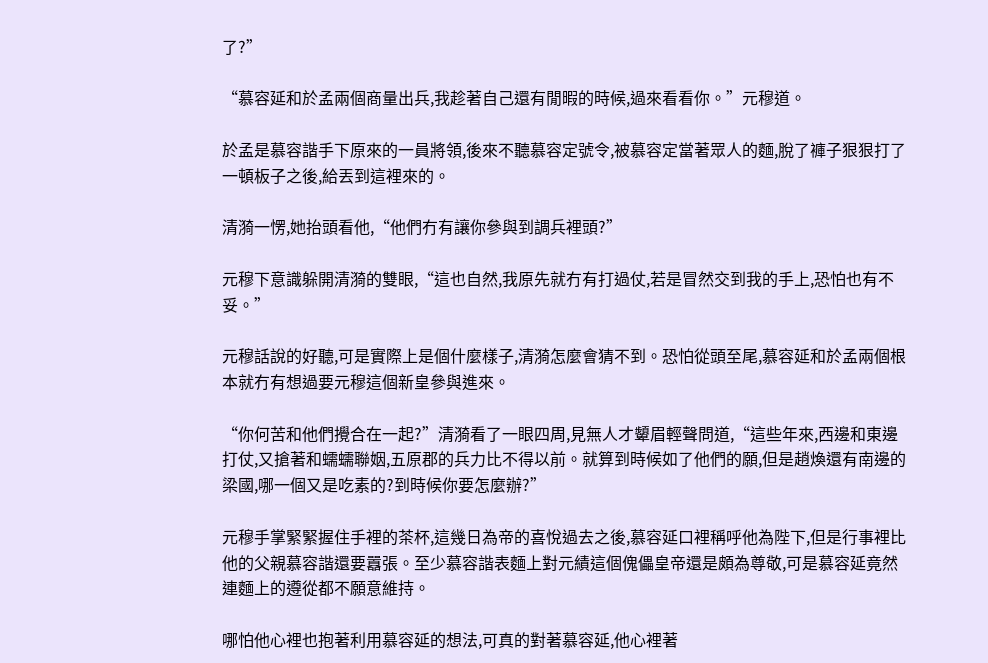了?”

“慕容延和於孟兩個商量出兵,我趁著自己還有閒暇的時候,過來看看你。”元穆道。

於孟是慕容諧手下原來的一員將領,後來不聽慕容定號令,被慕容定當著眾人的麵,脫了褲子狠狠打了一頓板子之後,給丟到這裡來的。

清漪一愣,她抬頭看他,“他們冇有讓你參與到調兵裡頭?”

元穆下意識躲開清漪的雙眼,“這也自然,我原先就冇有打過仗,若是冒然交到我的手上,恐怕也有不妥。”

元穆話說的好聽,可是實際上是個什麼樣子,清漪怎麼會猜不到。恐怕從頭至尾,慕容延和於孟兩個根本就冇有想過要元穆這個新皇參與進來。

“你何苦和他們攪合在一起?”清漪看了一眼四周,見無人才顰眉輕聲問道,“這些年來,西邊和東邊打仗,又搶著和蠕蠕聯姻,五原郡的兵力比不得以前。就算到時候如了他們的願,但是趙煥還有南邊的梁國,哪一個又是吃素的?到時候你要怎麼辦?”

元穆手掌緊緊握住手裡的茶杯,這幾日為帝的喜悅過去之後,慕容延口裡稱呼他為陛下,但是行事裡比他的父親慕容諧還要囂張。至少慕容諧表麵上對元績這個傀儡皇帝還是頗為尊敬,可是慕容延竟然連麵上的遵從都不願意維持。

哪怕他心裡也抱著利用慕容延的想法,可真的對著慕容延,他心裡著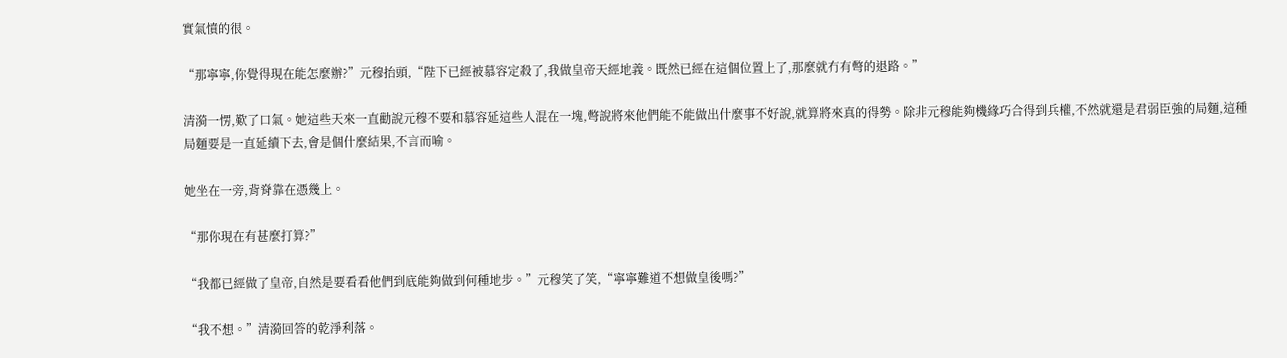實氣憤的很。

“那寧寧,你覺得現在能怎麼辦?”元穆抬頭,“陛下已經被慕容定殺了,我做皇帝天經地義。既然已經在這個位置上了,那麼就冇有彆的退路。”

清漪一愣,歎了口氣。她這些天來一直勸說元穆不要和慕容延這些人混在一塊,彆說將來他們能不能做出什麼事不好說,就算將來真的得勢。除非元穆能夠機緣巧合得到兵權,不然就還是君弱臣強的局麵,這種局麵要是一直延續下去,會是個什麼結果,不言而喻。

她坐在一旁,背脊靠在憑幾上。

“那你現在有甚麼打算?”

“我都已經做了皇帝,自然是要看看他們到底能夠做到何種地步。”元穆笑了笑,“寧寧難道不想做皇後嗎?”

“我不想。”清漪回答的乾淨利落。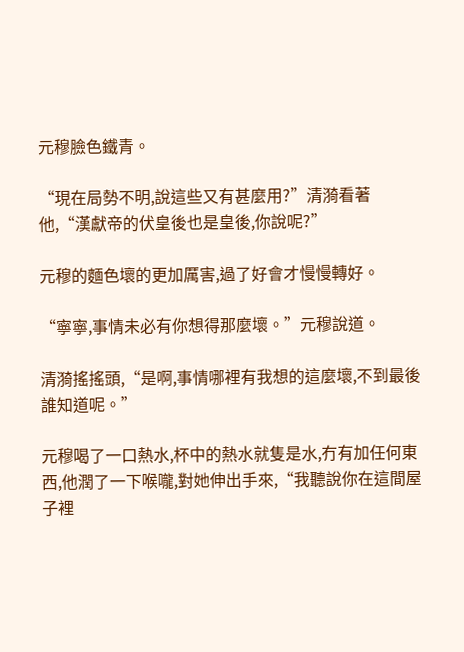元穆臉色鐵青。

“現在局勢不明,說這些又有甚麼用?”清漪看著他,“漢獻帝的伏皇後也是皇後,你說呢?”

元穆的麵色壞的更加厲害,過了好會才慢慢轉好。

“寧寧,事情未必有你想得那麼壞。”元穆說道。

清漪搖搖頭,“是啊,事情哪裡有我想的這麼壞,不到最後誰知道呢。”

元穆喝了一口熱水,杯中的熱水就隻是水,冇有加任何東西,他潤了一下喉嚨,對她伸出手來,“我聽說你在這間屋子裡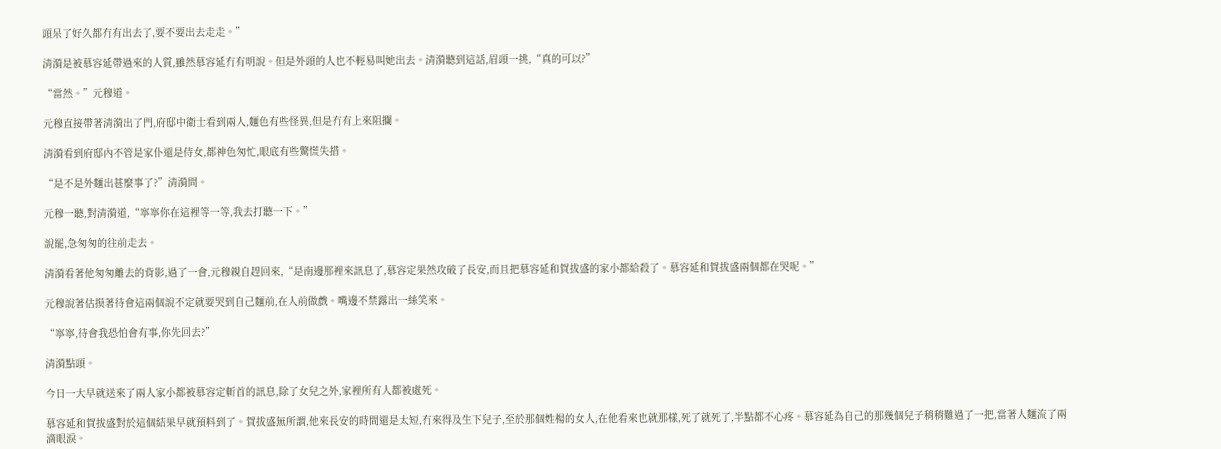頭呆了好久都冇有出去了,要不要出去走走。”

清漪是被慕容延帶過來的人質,雖然慕容延冇有明說。但是外頭的人也不輕易叫她出去。清漪聽到這話,眉頭一挑,“真的可以?”

“當然。”元穆道。

元穆直接帶著清漪出了門,府邸中衛士看到兩人,麵色有些怪異,但是冇有上來阻攔。

清漪看到府邸內不管是家仆還是侍女,都神色匆忙,眼底有些驚慌失措。

“是不是外麵出甚麼事了?”清漪問。

元穆一聽,對清漪道,“寧寧你在這裡等一等,我去打聽一下。”

說罷,急匆匆的往前走去。

清漪看著他匆匆離去的背影,過了一會,元穆親自趕回來,“是南邊那裡來訊息了,慕容定果然攻破了長安,而且把慕容延和賀拔盛的家小都給殺了。慕容延和賀拔盛兩個都在哭呢。”

元穆說著估摸著待會這兩個說不定就要哭到自己麵前,在人前做戲。嘴邊不禁露出一絲笑來。

“寧寧,待會我恐怕會有事,你先回去?”

清漪點頭。

今日一大早就送來了兩人家小都被慕容定斬首的訊息,除了女兒之外,家裡所有人都被處死。

慕容延和賀拔盛對於這個結果早就預料到了。賀拔盛無所謂,他來長安的時間還是太短,冇來得及生下兒子,至於那個姓楊的女人,在他看來也就那樣,死了就死了,半點都不心疼。慕容延為自己的那幾個兒子稍稍難過了一把,當著人麵流了兩滴眼淚。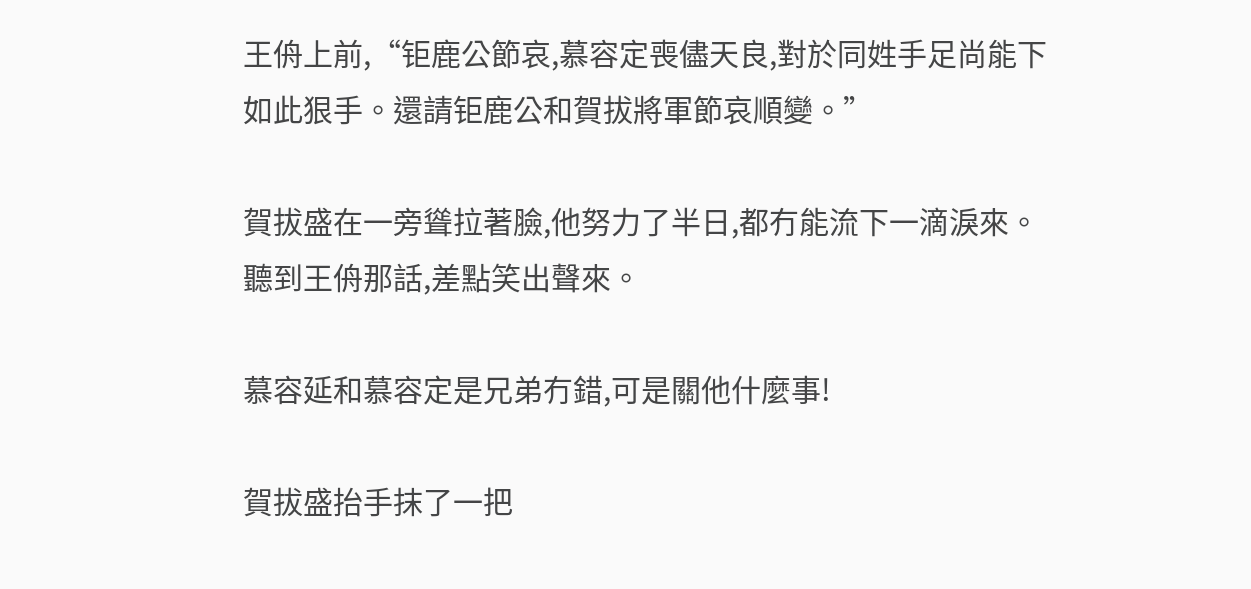王侜上前,“钜鹿公節哀,慕容定喪儘天良,對於同姓手足尚能下如此狠手。還請钜鹿公和賀拔將軍節哀順變。”

賀拔盛在一旁聳拉著臉,他努力了半日,都冇能流下一滴淚來。聽到王侜那話,差點笑出聲來。

慕容延和慕容定是兄弟冇錯,可是關他什麼事!

賀拔盛抬手抹了一把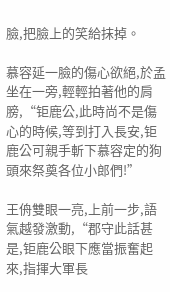臉,把臉上的笑給抹掉。

慕容延一臉的傷心欲絕,於孟坐在一旁,輕輕拍著他的肩膀,“钜鹿公,此時尚不是傷心的時候,等到打入長安,钜鹿公可親手斬下慕容定的狗頭來祭奠各位小郎們!”

王侜雙眼一亮,上前一步,語氣越發激動,“郡守此話甚是,钜鹿公眼下應當振奮起來,指揮大軍長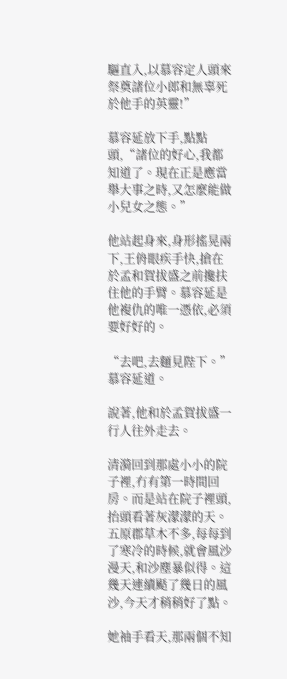驅直入,以慕容定人頭來祭奠諸位小郎和無辜死於他手的英靈!”

慕容延放下手,點點頭,“諸位的好心,我都知道了。現在正是應當舉大事之時,又怎麼能做小兒女之態。”

他站起身來,身形搖晃兩下,王侜眼疾手快,搶在於孟和賀拔盛之前攙扶住他的手臂。慕容延是他複仇的唯一憑依,必須要好好的。

“去吧,去麵見陛下。”慕容延道。

說著,他和於孟賀拔盛一行人往外走去。

清漪回到那處小小的院子裡,冇有第一時間回房。而是站在院子裡頭,抬頭看著灰濛濛的天。五原郡草木不多,每每到了寒冷的時候,就會風沙漫天,和沙塵暴似得。這幾天連續颳了幾日的風沙,今天才稍稍好了點。

她袖手看天,那兩個不知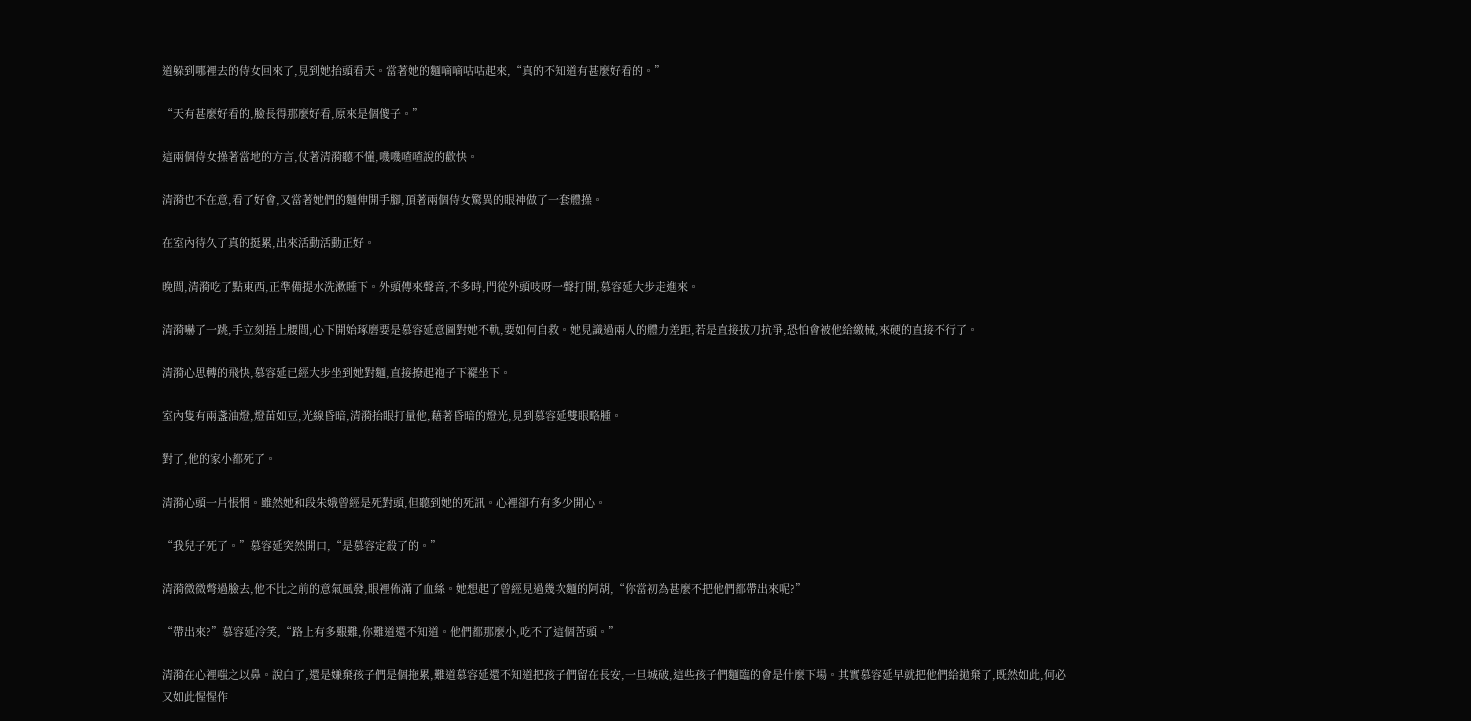道躲到哪裡去的侍女回來了,見到她抬頭看天。當著她的麵嘀嘀咕咕起來,“真的不知道有甚麼好看的。”

“天有甚麼好看的,臉長得那麼好看,原來是個傻子。”

這兩個侍女操著當地的方言,仗著清漪聽不懂,嘰嘰喳喳說的歡快。

清漪也不在意,看了好會,又當著她們的麵伸開手腳,頂著兩個侍女驚異的眼神做了一套體操。

在室內待久了真的挺累,出來活動活動正好。

晚間,清漪吃了點東西,正準備提水洗漱睡下。外頭傳來聲音,不多時,門從外頭吱呀一聲打開,慕容延大步走進來。

清漪嚇了一跳,手立刻捂上腰間,心下開始琢磨要是慕容延意圖對她不軌,要如何自救。她見識過兩人的體力差距,若是直接拔刀抗爭,恐怕會被他給繳械,來硬的直接不行了。

清漪心思轉的飛快,慕容延已經大步坐到她對麵,直接撩起袍子下襬坐下。

室內隻有兩盞油燈,燈苗如豆,光線昏暗,清漪抬眼打量他,藉著昏暗的燈光,見到慕容延雙眼略腫。

對了,他的家小都死了。

清漪心頭一片悵惘。雖然她和段朱娥曾經是死對頭,但聽到她的死訊。心裡卻冇有多少開心。

“我兒子死了。”慕容延突然開口,“是慕容定殺了的。”

清漪微微彆過臉去,他不比之前的意氣風發,眼裡佈滿了血絲。她想起了曾經見過幾次麵的阿胡,“你當初為甚麼不把他們都帶出來呢?”

“帶出來?”慕容延冷笑,“路上有多艱難,你難道還不知道。他們都那麼小,吃不了這個苦頭。”

清漪在心裡嗤之以鼻。說白了,還是嫌棄孩子們是個拖累,難道慕容延還不知道把孩子們留在長安,一旦城破,這些孩子們麵臨的會是什麼下場。其實慕容延早就把他們給拋棄了,既然如此,何必又如此惺惺作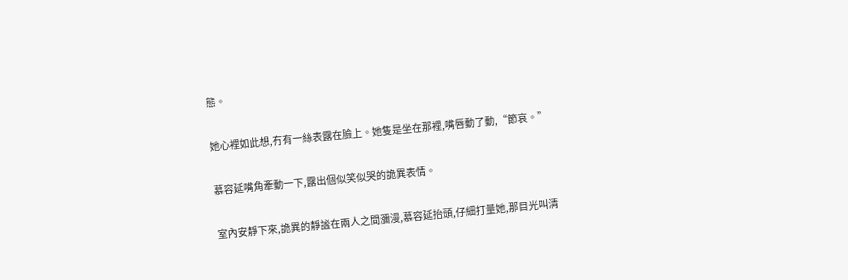態。

她心裡如此想,冇有一絲表露在臉上。她隻是坐在那裡,嘴唇動了動,“節哀。”

慕容延嘴角牽動一下,露出個似笑似哭的詭異表情。

室內安靜下來,詭異的靜謐在兩人之間瀰漫,慕容延抬頭,仔細打量她,那目光叫清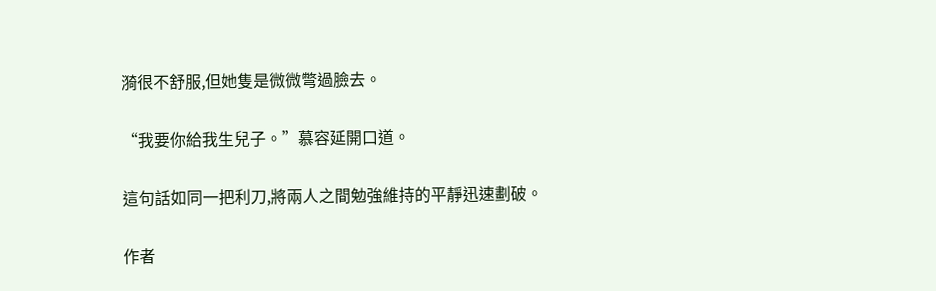漪很不舒服,但她隻是微微彆過臉去。

“我要你給我生兒子。”慕容延開口道。

這句話如同一把利刀,將兩人之間勉強維持的平靜迅速劃破。

作者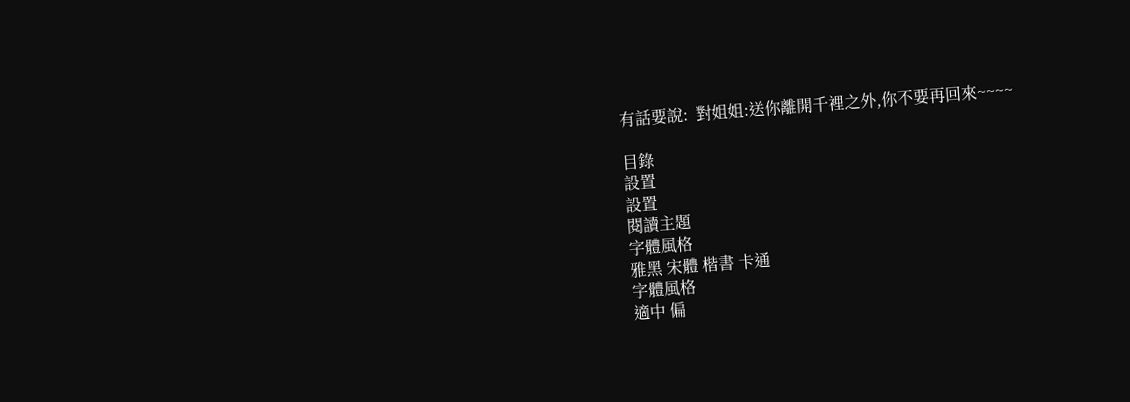有話要說:  對姐姐:送你離開千裡之外,你不要再回來~~~~

目錄
設置
設置
閱讀主題
字體風格
雅黑 宋體 楷書 卡通
字體風格
適中 偏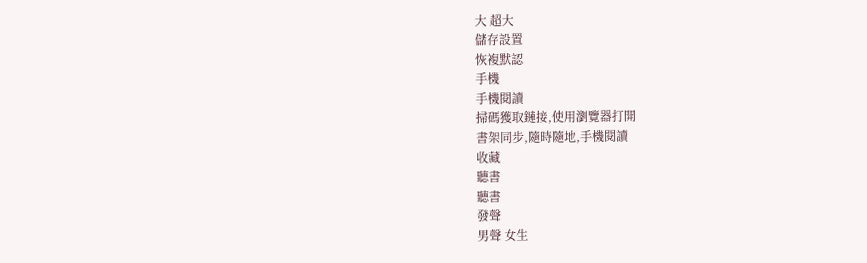大 超大
儲存設置
恢複默認
手機
手機閱讀
掃碼獲取鏈接,使用瀏覽器打開
書架同步,隨時隨地,手機閱讀
收藏
聽書
聽書
發聲
男聲 女生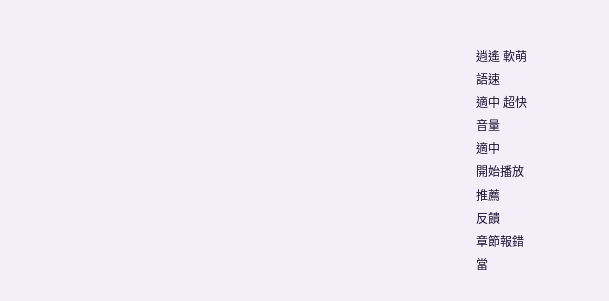逍遙 軟萌
語速
適中 超快
音量
適中
開始播放
推薦
反饋
章節報錯
當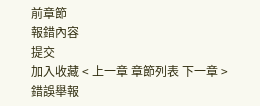前章節
報錯內容
提交
加入收藏 < 上一章 章節列表 下一章 > 錯誤舉報